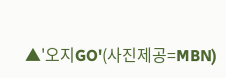▲'오지GO'(사진제공=MBN)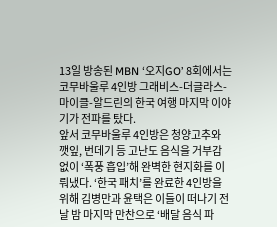13일 방송된 MBN ‘오지GO’ 8회에서는 코무바울루 4인방 그래비스-더글라스-마이클-알드린의 한국 여행 마지막 이야기가 전파를 탔다.
앞서 코무바울루 4인방은 청양고추와 깻잎, 번데기 등 고난도 음식을 거부감 없이 ‘폭풍 흡입’해 완벽한 현지화를 이뤄냈다. ‘한국 패치’를 완료한 4인방을 위해 김병만과 윤택은 이들이 떠나기 전날 밤 마지막 만찬으로 ‘배달 음식 파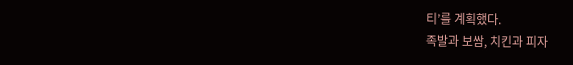티’를 계획했다.
족발과 보쌈, 치킨과 피자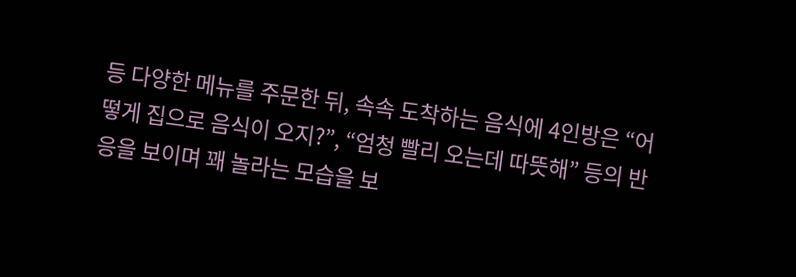등 다양한 메뉴를 주문한 뒤, 속속 도착하는 음식에 4인방은 “어떻게 집으로 음식이 오지?”, “엄청 빨리 오는데 따뜻해” 등의 반응을 보이며 꽤 놀라는 모습을 보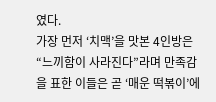였다.
가장 먼저 ‘치맥’을 맛본 4인방은 “느끼함이 사라진다”라며 만족감을 표한 이들은 곧 ‘매운 떡볶이’에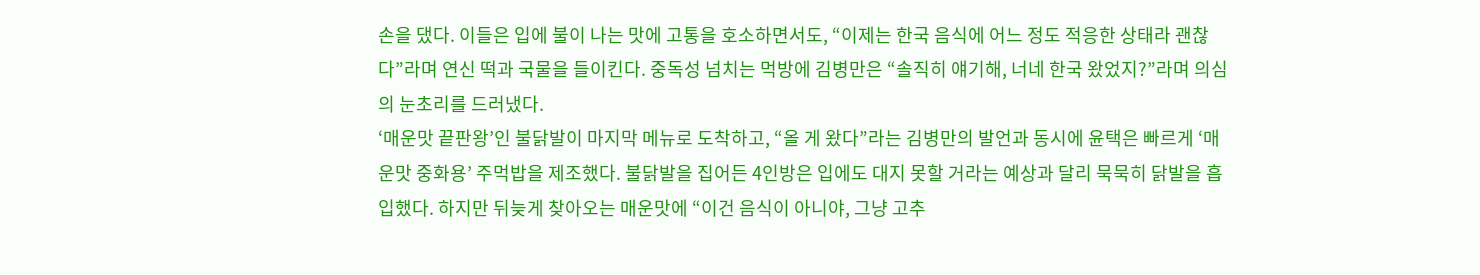손을 댔다. 이들은 입에 불이 나는 맛에 고통을 호소하면서도, “이제는 한국 음식에 어느 정도 적응한 상태라 괜찮다”라며 연신 떡과 국물을 들이킨다. 중독성 넘치는 먹방에 김병만은 “솔직히 얘기해, 너네 한국 왔었지?”라며 의심의 눈초리를 드러냈다.
‘매운맛 끝판왕’인 불닭발이 마지막 메뉴로 도착하고, “올 게 왔다”라는 김병만의 발언과 동시에 윤택은 빠르게 ‘매운맛 중화용’ 주먹밥을 제조했다. 불닭발을 집어든 4인방은 입에도 대지 못할 거라는 예상과 달리 묵묵히 닭발을 흡입했다. 하지만 뒤늦게 찾아오는 매운맛에 “이건 음식이 아니야, 그냥 고추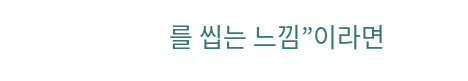를 씹는 느낌”이라면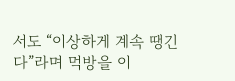서도 “이상하게 계속 땡긴다”라며 먹방을 이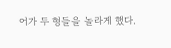어가 두 형들을 놀라게 했다.